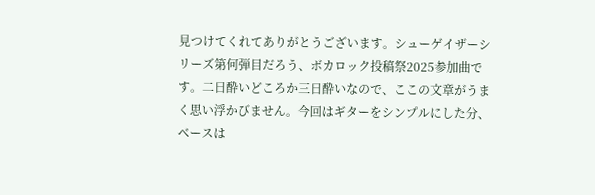見つけてくれてありがとうございます。シューゲイザーシリーズ第何弾目だろう、ボカロック投稿祭2025参加曲です。二日酔いどころか三日酔いなので、ここの文章がうまく思い浮かびません。今回はギターをシンプルにした分、ベースは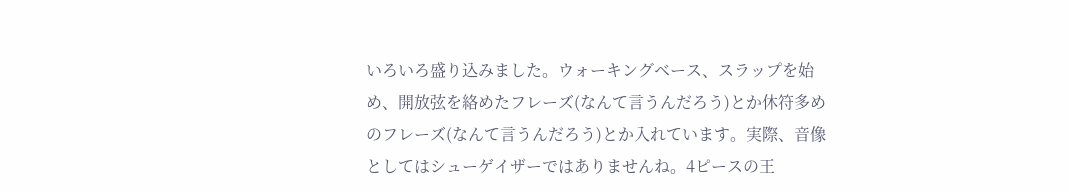いろいろ盛り込みました。ウォーキングベース、スラップを始め、開放弦を絡めたフレーズ(なんて言うんだろう)とか休符多めのフレーズ(なんて言うんだろう)とか入れています。実際、音像としてはシューゲイザーではありませんね。4ピースの王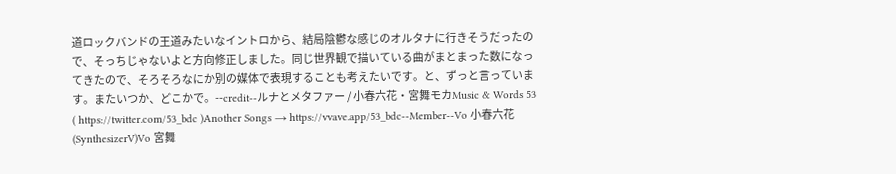道ロックバンドの王道みたいなイントロから、結局陰鬱な感じのオルタナに行きそうだったので、そっちじゃないよと方向修正しました。同じ世界観で描いている曲がまとまった数になってきたので、そろそろなにか別の媒体で表現することも考えたいです。と、ずっと言っています。またいつか、どこかで。--credit--ルナとメタファー / 小春六花・宮舞モカMusic & Words 53 ( https://twitter.com/53_bdc )Another Songs → https://vvave.app/53_bdc--Member--Vo 小春六花 (SynthesizerV)Vo 宮舞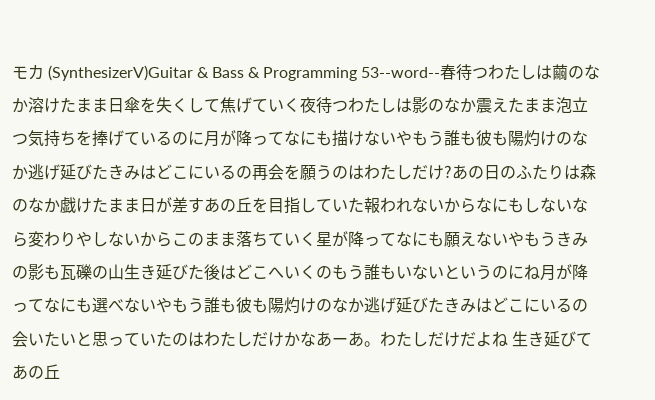モカ (SynthesizerV)Guitar & Bass & Programming 53--word--春待つわたしは繭のなか溶けたまま日傘を失くして焦げていく夜待つわたしは影のなか震えたまま泡立つ気持ちを捧げているのに月が降ってなにも描けないやもう誰も彼も陽灼けのなか逃げ延びたきみはどこにいるの再会を願うのはわたしだけ?あの日のふたりは森のなか戯けたまま日が差すあの丘を目指していた報われないからなにもしないなら変わりやしないからこのまま落ちていく星が降ってなにも願えないやもうきみの影も瓦礫の山生き延びた後はどこへいくのもう誰もいないというのにね月が降ってなにも選べないやもう誰も彼も陽灼けのなか逃げ延びたきみはどこにいるの会いたいと思っていたのはわたしだけかなあーあ。わたしだけだよね 生き延びてあの丘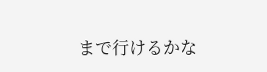まで行けるかな